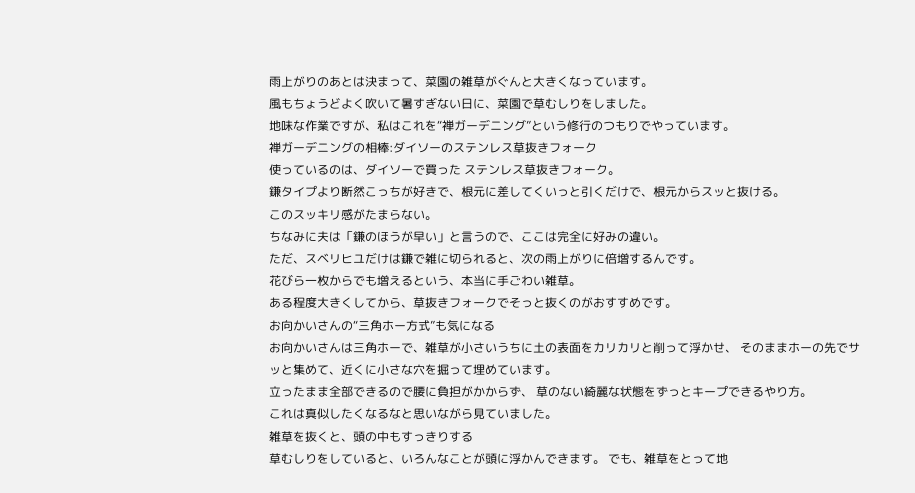雨上がりのあとは決まって、菜園の雑草がぐんと大きくなっています。
風もちょうどよく吹いて暑すぎない日に、菜園で草むしりをしました。
地味な作業ですが、私はこれを“禅ガーデニング”という修行のつもりでやっています。
禅ガーデニングの相棒:ダイソーのステンレス草抜きフォーク
使っているのは、ダイソーで買った ステンレス草抜きフォーク。
鎌タイプより断然こっちが好きで、根元に差してくいっと引くだけで、根元からスッと抜ける。
このスッキリ感がたまらない。
ちなみに夫は「鎌のほうが早い」と言うので、ここは完全に好みの違い。
ただ、スベリヒユだけは鎌で雑に切られると、次の雨上がりに倍増するんです。
花びら一枚からでも増えるという、本当に手ごわい雑草。
ある程度大きくしてから、草抜きフォークでそっと抜くのがおすすめです。
お向かいさんの“三角ホー方式”も気になる
お向かいさんは三角ホーで、雑草が小さいうちに土の表面をカリカリと削って浮かせ、 そのままホーの先でサッと集めて、近くに小さな穴を掘って埋めています。
立ったまま全部できるので腰に負担がかからず、 草のない綺麗な状態をずっとキープできるやり方。
これは真似したくなるなと思いながら見ていました。
雑草を抜くと、頭の中もすっきりする
草むしりをしていると、いろんなことが頭に浮かんできます。 でも、雑草をとって地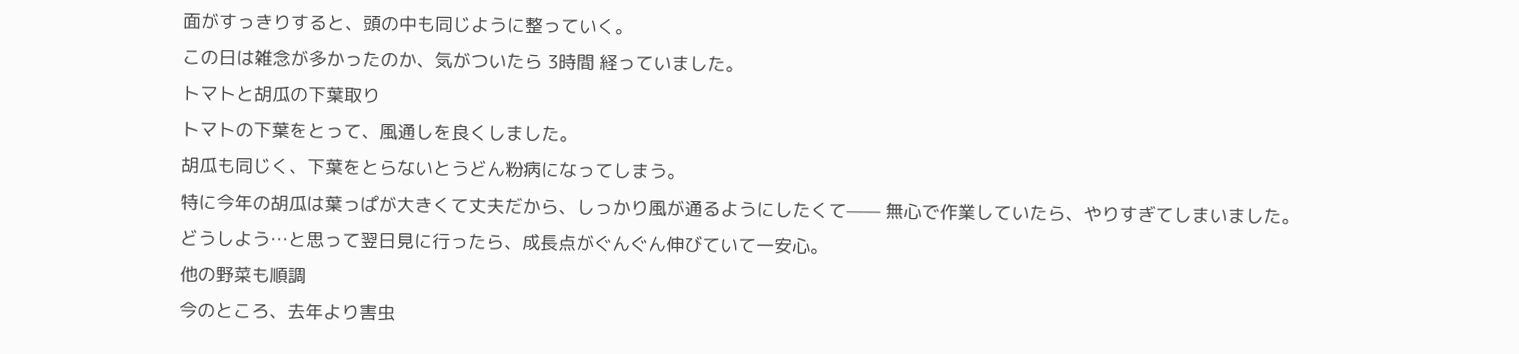面がすっきりすると、頭の中も同じように整っていく。
この日は雑念が多かったのか、気がついたら 3時間 経っていました。
トマトと胡瓜の下葉取り
トマトの下葉をとって、風通しを良くしました。
胡瓜も同じく、下葉をとらないとうどん粉病になってしまう。
特に今年の胡瓜は葉っぱが大きくて丈夫だから、しっかり風が通るようにしたくて—— 無心で作業していたら、やりすぎてしまいました。
どうしよう…と思って翌日見に行ったら、成長点がぐんぐん伸びていて一安心。
他の野菜も順調
今のところ、去年より害虫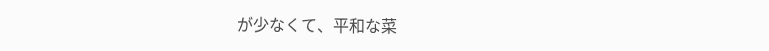が少なくて、平和な菜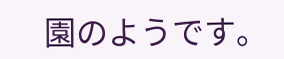園のようです。